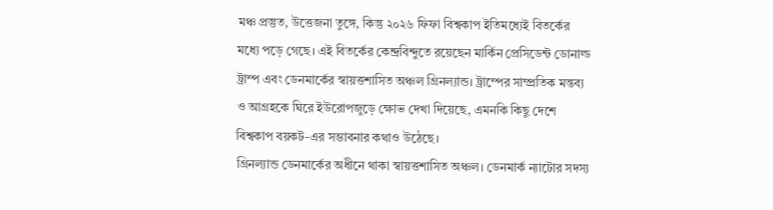মঞ্চ প্রস্তুত, উত্তেজনা তুঙ্গে, কিন্তু ২০২৬ ফিফা বিশ্বকাপ ইতিমধ্যেই বিতর্কের মধ্যে পড়ে গেছে। এই বিতর্কের কেন্দ্রবিন্দুতে রয়েছেন মার্কিন প্রেসিডেন্ট ডোনাল্ড ট্রাম্প এবং ডেনমার্কের স্বায়ত্তশাসিত অঞ্চল গ্রিনল্যান্ড। ট্রাম্পের সাম্প্রতিক মন্তব্য ও আগ্রহকে ঘিরে ইউরোপজুড়ে ক্ষোভ দেখা দিয়েছে, এমনকি কিছু দেশে বিশ্বকাপ বয়কট-এর সম্ভাবনার কথাও উঠেছে।
গ্রিনল্যান্ড ডেনমার্কের অধীনে থাকা স্বায়ত্তশাসিত অঞ্চল। ডেনমার্ক ন্যাটোর সদস্য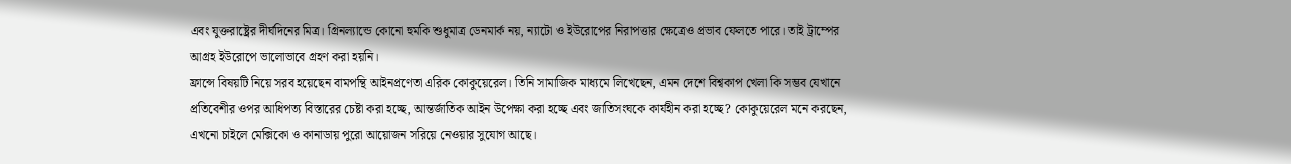এবং যুক্তরাষ্ট্রের দীর্ঘদিনের মিত্র। গ্রিনল্যান্ডে কোনো হুমকি শুধুমাত্র ডেনমার্ক নয়, ন্যাটো ও ইউরোপের নিরাপত্তার ক্ষেত্রেও প্রভাব ফেলতে পারে। তাই ট্রাম্পের আগ্রহ ইউরোপে ভালোভাবে গ্রহণ করা হয়নি।
ফ্রান্সে বিষয়টি নিয়ে সরব হয়েছেন বামপন্থি আইনপ্রণেতা এরিক কোকুয়েরেল। তিনি সামাজিক মাধ্যমে লিখেছেন, এমন দেশে বিশ্বকাপ খেলা কি সম্ভব যেখানে প্রতিবেশীর ওপর আধিপত্য বিস্তারের চেষ্টা করা হচ্ছে, আন্তর্জাতিক আইন উপেক্ষা করা হচ্ছে এবং জাতিসংঘকে কার্যহীন করা হচ্ছে? কোকুয়েরেল মনে করছেন, এখনো চাইলে মেক্সিকো ও কানাডায় পুরো আয়োজন সরিয়ে নেওয়ার সুযোগ আছে।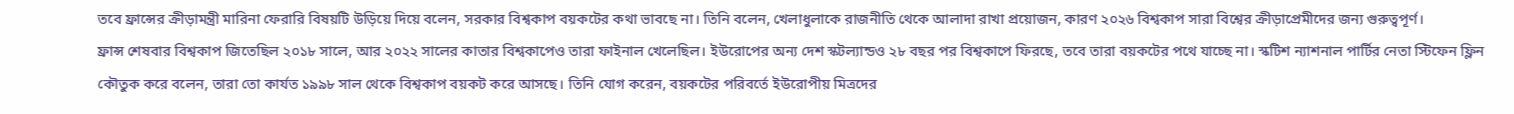তবে ফ্রান্সের ক্রীড়ামন্ত্রী মারিনা ফেরারি বিষয়টি উড়িয়ে দিয়ে বলেন, সরকার বিশ্বকাপ বয়কটের কথা ভাবছে না। তিনি বলেন, খেলাধুলাকে রাজনীতি থেকে আলাদা রাখা প্রয়োজন, কারণ ২০২৬ বিশ্বকাপ সারা বিশ্বের ক্রীড়াপ্রেমীদের জন্য গুরুত্বপূর্ণ।
ফ্রান্স শেষবার বিশ্বকাপ জিতেছিল ২০১৮ সালে, আর ২০২২ সালের কাতার বিশ্বকাপেও তারা ফাইনাল খেলেছিল। ইউরোপের অন্য দেশ স্কটল্যান্ডও ২৮ বছর পর বিশ্বকাপে ফিরছে, তবে তারা বয়কটের পথে যাচ্ছে না। স্কটিশ ন্যাশনাল পার্টির নেতা স্টিফেন ফ্লিন কৌতুক করে বলেন, তারা তো কার্যত ১৯৯৮ সাল থেকে বিশ্বকাপ বয়কট করে আসছে। তিনি যোগ করেন, বয়কটের পরিবর্তে ইউরোপীয় মিত্রদের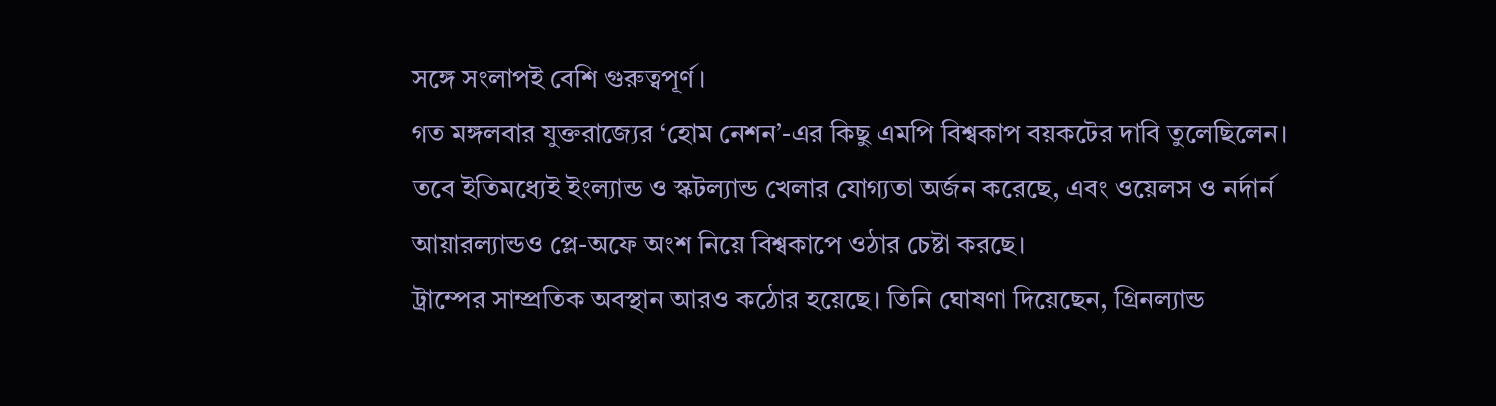সঙ্গে সংলাপই বেশি গুরুত্বপূর্ণ।
গত মঙ্গলবার যুক্তরাজ্যের ‘হোম নেশন’-এর কিছু এমপি বিশ্বকাপ বয়কটের দাবি তুলেছিলেন। তবে ইতিমধ্যেই ইংল্যান্ড ও স্কটল্যান্ড খেলার যোগ্যতা অর্জন করেছে, এবং ওয়েলস ও নর্দার্ন আয়ারল্যান্ডও প্লে-অফে অংশ নিয়ে বিশ্বকাপে ওঠার চেষ্টা করছে।
ট্রাম্পের সাম্প্রতিক অবস্থান আরও কঠোর হয়েছে। তিনি ঘোষণা দিয়েছেন, গ্রিনল্যান্ড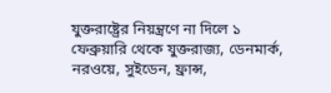যুক্তরাষ্ট্রের নিয়ন্ত্রণে না দিলে ১ ফেব্রুয়ারি থেকে যুক্তরাজ্য, ডেনমার্ক, নরওয়ে, সুইডেন, ফ্রান্স,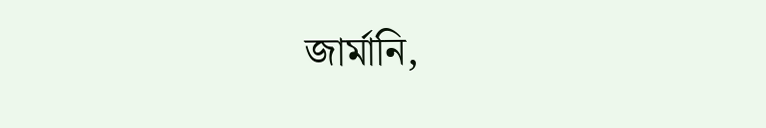জার্মানি,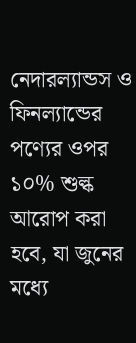নেদারল্যান্ডস ও ফিনল্যান্ডের পণ্যের ওপর ১০% শুল্ক আরোপ করা হবে, যা জুনের মধ্যে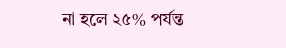না হলে ২৫% পর্যন্ত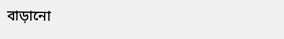বাড়ানো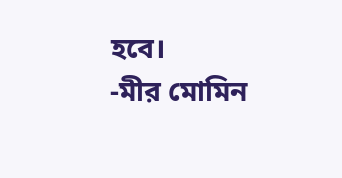হবে।
-মীর মোমিন